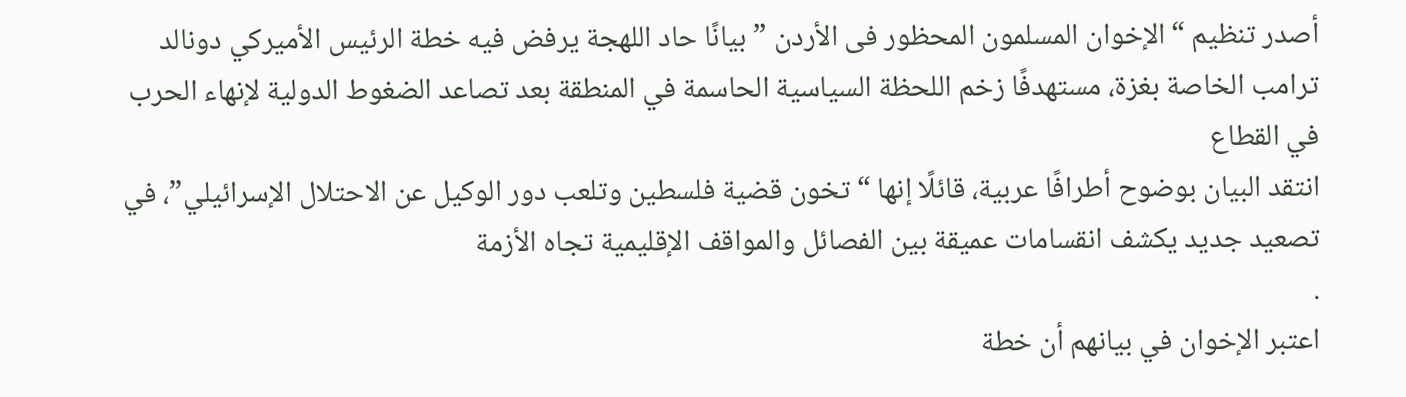أصدر تنظيم “الإخوان المسلمون المحظور فى الأردن ” بيانًا حاد اللهجة يرفض فيه خطة الرئيس الأميركي دونالد ترامب الخاصة بغزة، مستهدفًا زخم اللحظة السياسية الحاسمة في المنطقة بعد تصاعد الضغوط الدولية لإنهاء الحرب في القطاع
انتقد البيان بوضوح أطرافًا عربية، قائلًا إنها “تخون قضية فلسطين وتلعب دور الوكيل عن الاحتلال الإسرائيلي”، في تصعيد جديد يكشف انقسامات عميقة بين الفصائل والمواقف الإقليمية تجاه الأزمة
.
اعتبر الإخوان في بيانهم أن خطة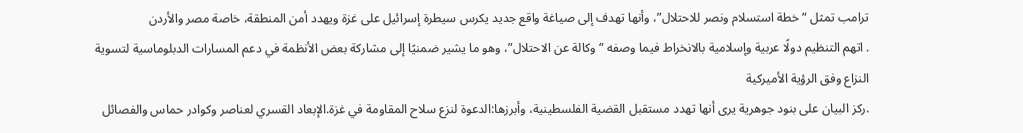ترامب تمثل “خطة استسلام ونصر للاحتلال”، وأنها تهدف إلى صياغة واقع جديد يكرس سيطرة إسرائيل على غزة ويهدد أمن المنطقة، خاصة مصر والأردن
. اتهم التنظيم دولًا عربية وإسلامية بالانخراط فيما وصفه “وكالة عن الاحتلال”، وهو ما يشير ضمنيًا إلى مشاركة بعض الأنظمة في دعم المسارات الدبلوماسية لتسوية النزاع وفق الرؤية الأميركية
.ركز البيان على بنود جوهرية يرى أنها تهدد مستقبل القضية الفلسطينية، وأبرزها:الدعوة لنزع سلاح المقاومة في غزة.الإبعاد القسري لعناصر وكوادر حماس والفصائل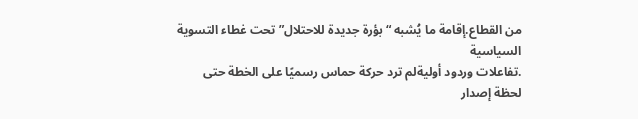من القطاع.إقامة ما يُشبه “بؤرة جديدة للاحتلال” تحت غطاء التسوية السياسية
.تفاعلات وردود أوليةلم ترد حركة حماس رسميًا على الخطة حتى لحظة إصدار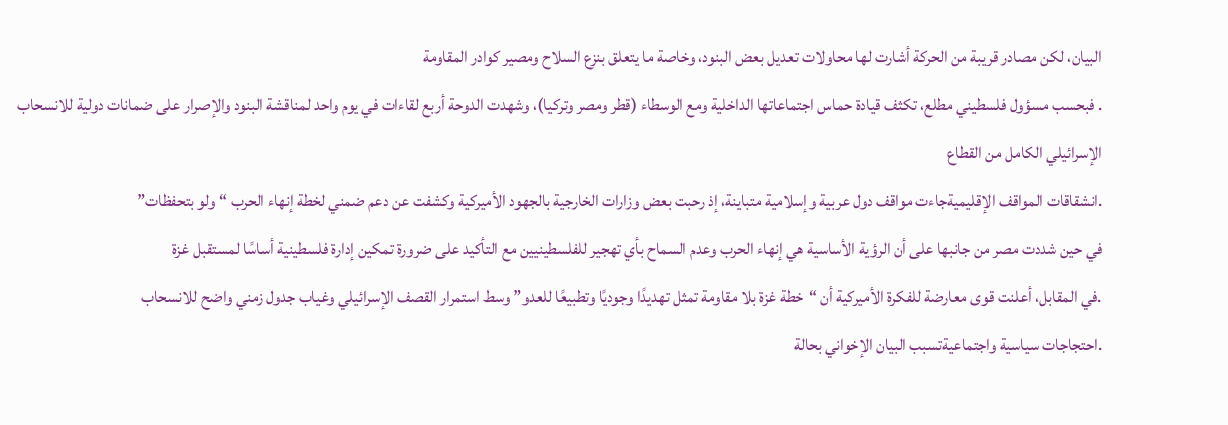البيان، لكن مصادر قريبة من الحركة أشارت لها محاولات تعديل بعض البنود، وخاصة ما يتعلق بنزع السلاح ومصير كوادر المقاومة
. فبحسب مسؤول فلسطيني مطلع، تكثف قيادة حماس اجتماعاتها الداخلية ومع الوسطاء (قطر ومصر وتركيا)، وشهدت الدوحة أربع لقاءات في يوم واحد لمناقشة البنود والإصرار على ضمانات دولية للانسحاب الإسرائيلي الكامل من القطاع
.انشقاقات المواقف الإقليميةجاءت مواقف دول عربية وإسلامية متباينة، إذ رحبت بعض وزارات الخارجية بالجهود الأميركية وكشفت عن دعم ضمني لخطة إنهاء الحرب “ولو بتحفظات”
في حين شددت مصر من جانبها على أن الرؤية الأساسية هي إنهاء الحرب وعدم السماح بأي تهجير للفلسطينيين مع التأكيد على ضرورة تمكين إدارة فلسطينية أساسًا لمستقبل غزة
.في المقابل، أعلنت قوى معارضة للفكرة الأميركية أن “خطة غزة بلا مقاومة تمثل تهديدًا وجوديًا وتطبيعًا للعدو” وسط استمرار القصف الإسرائيلي وغياب جدول زمني واضح للانسحاب
.احتجاجات سياسية واجتماعيةتسبب البيان الإخواني بحالة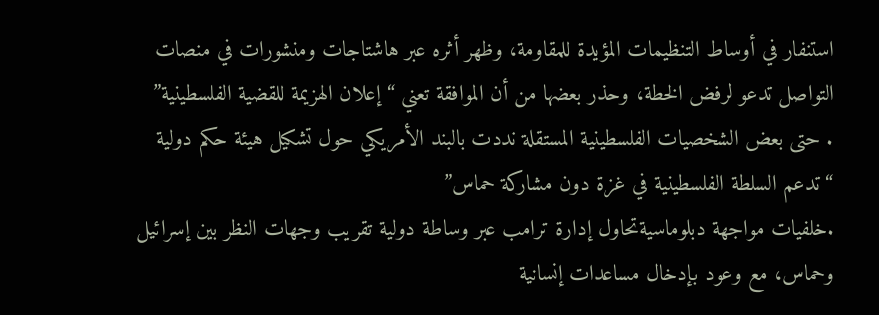استنفار في أوساط التنظيمات المؤيدة للمقاومة، وظهر أثره عبر هاشتاجات ومنشورات في منصات التواصل تدعو لرفض الخطة، وحذر بعضها من أن الموافقة تعني “إعلان الهزيمة للقضية الفلسطينية”
. حتى بعض الشخصيات الفلسطينية المستقلة نددت بالبند الأمريكي حول تشكيل هيئة حكم دولية “تدعم السلطة الفلسطينية في غزة دون مشاركة حماس”
.خلفيات مواجهة دبلوماسيةتحاول إدارة ترامب عبر وساطة دولية تقريب وجهات النظر بين إسرائيل وحماس، مع وعود بإدخال مساعدات إنسانية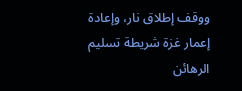ووقف إطلاق نار، وإعادة إعمار غزة شريطة تسليم الرهائن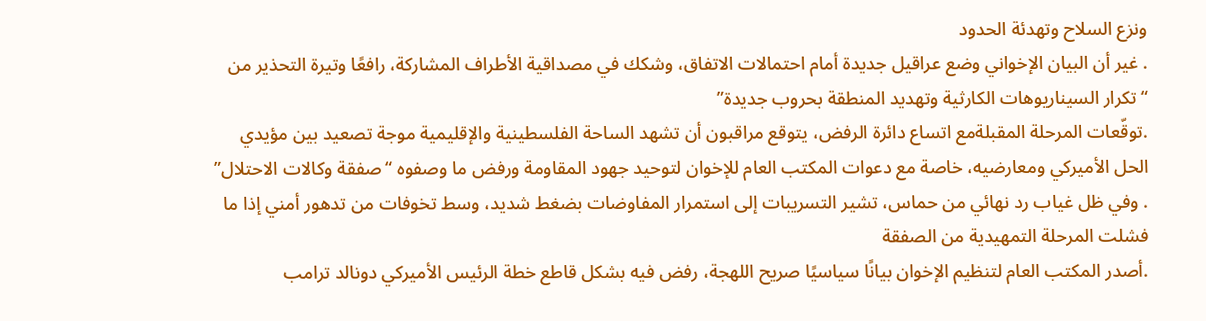ونزع السلاح وتهدئة الحدود
. غير أن البيان الإخواني وضع عراقيل جديدة أمام احتمالات الاتفاق، وشكك في مصداقية الأطراف المشاركة، رافعًا وتيرة التحذير من “تكرار السيناريوهات الكارثية وتهديد المنطقة بحروب جديدة”
.توقّعات المرحلة المقبلةمع اتساع دائرة الرفض، يتوقع مراقبون أن تشهد الساحة الفلسطينية والإقليمية موجة تصعيد بين مؤيدي الحل الأميركي ومعارضيه، خاصة مع دعوات المكتب العام للإخوان لتوحيد جهود المقاومة ورفض ما وصفوه “صفقة وكالات الاحتلال”
. وفي ظل غياب رد نهائي من حماس، تشير التسريبات إلى استمرار المفاوضات بضغط شديد، وسط تخوفات من تدهور أمني إذا ما فشلت المرحلة التمهيدية من الصفقة
.أصدر المكتب العام لتنظيم الإخوان بيانًا سياسيًا صريح اللهجة، رفض فيه بشكل قاطع خطة الرئيس الأميركي دونالد ترامب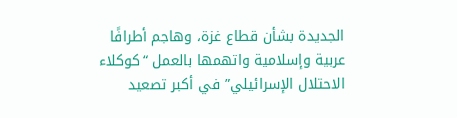الجديدة بشأن قطاع غزة، وهاجم أطرافًا عربية وإسلامية واتهمها بالعمل “كوكلاء الاحتلال الإسرائيلي” في أكبر تصعيد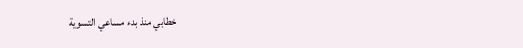خطابي منذ بدء مساعي التسوية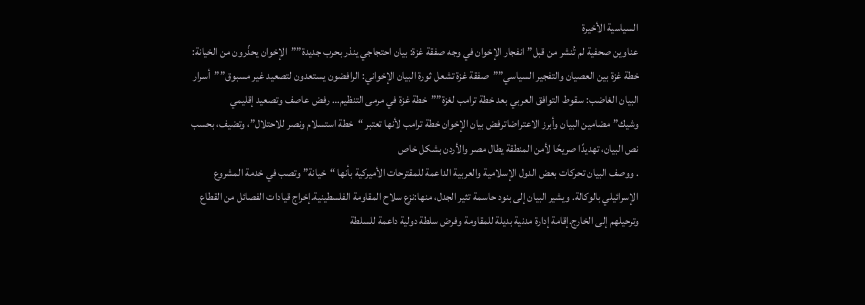السياسية الأخيرة
عناوين صحفية لم تُنشر من قبل”انفجار الإخوان في وجه صفقة غزة: بيان احتجاجي ينذر بحرب جديدة””الإخوان يحذّرون من الخيانة: خطة غزة بين العصيان والتفجير السياسي””صفقة غزة تشعل ثورة البيان الإخواني: الرافضون يستعدون لتصعيد غير مسبوق””أسرار البيان الغاضب: سقوط التوافق العربي بعد خطة ترامب لغزة””خطة غزة في مرمى التنظيم… رفض عاصف وتصعيد إقليمي وشيك”مضامين البيان وأبرز الاعتراضاترفض بيان الإخوان خطة ترامب لأنها تعتبر “خطة استسلام ونصر للاحتلال”، وتضيف، بحسب نص البيان، تهديدًا صريحًا لأمن المنطقة يطال مصر والأردن بشكل خاص
. ووصف البيان تحركات بعض الدول الإسلامية والعربية الداعمة للمقترحات الأميركية بأنها “خيانة” وتصب في خدمة المشروع الإسرائيلي بالوكالة. ويشير البيان إلى بنود حاسمة تثير الجدل، منها:نزع سلاح المقاومة الفلسطينية.إخراج قيادات الفصائل من القطاع وترحيلهم إلى الخارج.إقامة إدارة مدنية بديلة للمقاومة وفرض سلطة دولية داعمة للسلطة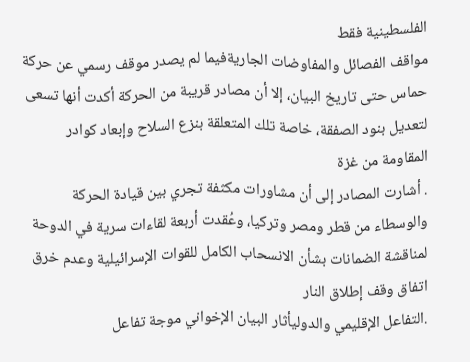الفلسطينية فقط
مواقف الفصائل والمفاوضات الجاريةفيما لم يصدر موقف رسمي عن حركة حماس حتى تاريخ البيان، إلا أن مصادر قريبة من الحركة أكدت أنها تسعى لتعديل بنود الصفقة، خاصة تلك المتعلقة بنزع السلاح وإبعاد كوادر المقاومة من غزة
. أشارت المصادر إلى أن مشاورات مكثفة تجري بين قيادة الحركة والوسطاء من قطر ومصر وتركيا، وعُقدت أربعة لقاءات سرية في الدوحة لمناقشة الضمانات بشأن الانسحاب الكامل للقوات الإسرائيلية وعدم خرق اتفاق وقف إطلاق النار
.التفاعل الإقليمي والدوليأثار البيان الإخواني موجة تفاعل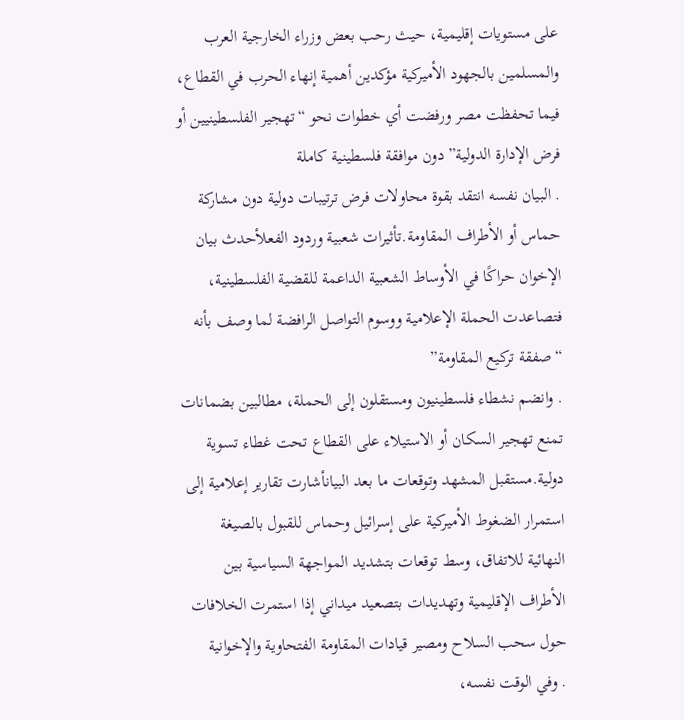على مستويات إقليمية، حيث رحب بعض وزراء الخارجية العرب والمسلمين بالجهود الأميركية مؤكدين أهمية إنهاء الحرب في القطاع، فيما تحفظت مصر ورفضت أي خطوات نحو “تهجير الفلسطينيين أو فرض الإدارة الدولية” دون موافقة فلسطينية كاملة
. البيان نفسه انتقد بقوة محاولات فرض ترتيبات دولية دون مشاركة حماس أو الأطراف المقاومة.تأثيرات شعبية وردود الفعلأحدث بيان الإخوان حراكًا في الأوساط الشعبية الداعمة للقضية الفلسطينية، فتصاعدت الحملة الإعلامية ووسوم التواصل الرافضة لما وصف بأنه “صفقة تركيع المقاومة”
. وانضم نشطاء فلسطينيون ومستقلون إلى الحملة، مطالبين بضمانات تمنع تهجير السكان أو الاستيلاء على القطاع تحت غطاء تسوية دولية.مستقبل المشهد وتوقعات ما بعد البيانأشارت تقارير إعلامية إلى استمرار الضغوط الأميركية على إسرائيل وحماس للقبول بالصيغة النهائية للاتفاق، وسط توقعات بتشديد المواجهة السياسية بين الأطراف الإقليمية وتهديدات بتصعيد ميداني إذا استمرت الخلافات حول سحب السلاح ومصير قيادات المقاومة الفتحاوية والإخوانية
. وفي الوقت نفسه،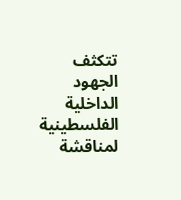تتكثف الجهود الداخلية الفلسطينية لمناقشة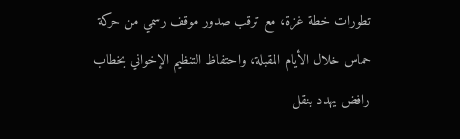تطورات خطة غزة، مع ترقب صدور موقف رسمي من حركة حماس خلال الأيام المقبلة، واحتفاظ التنظيم الإخواني بخطاب رافض يهدد بنقل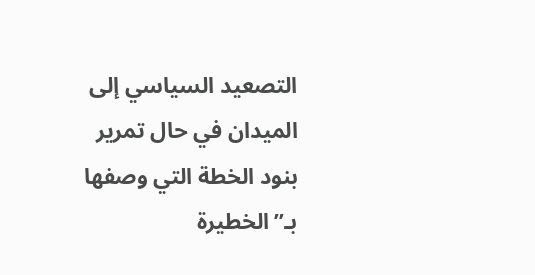التصعيد السياسي إلى الميدان في حال تمرير بنود الخطة التي وصفها بـ”الخطيرة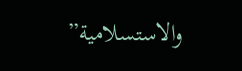والاستسلامية”